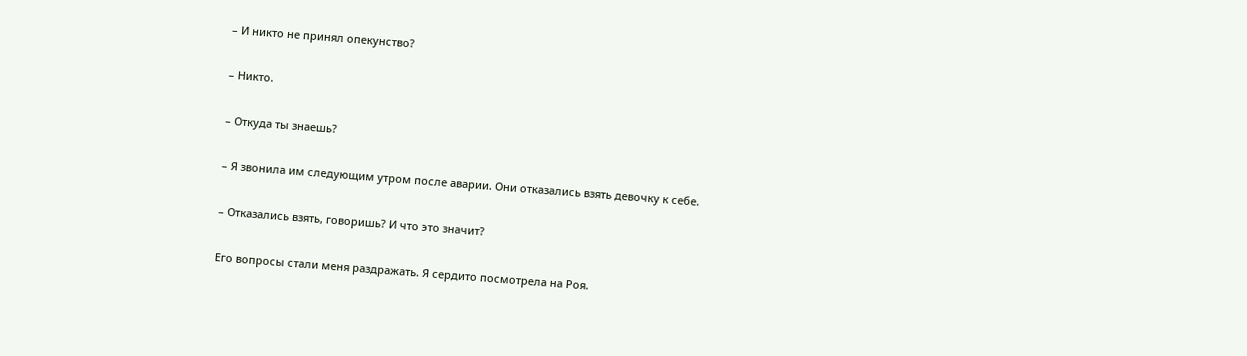– И никто не принял опекунство?

– Никто.

– Откуда ты знаешь?

– Я звонила им следующим утром после аварии. Они отказались взять девочку к себе.

– Отказались взять, говоришь? И что это значит?

Его вопросы стали меня раздражать. Я сердито посмотрела на Роя.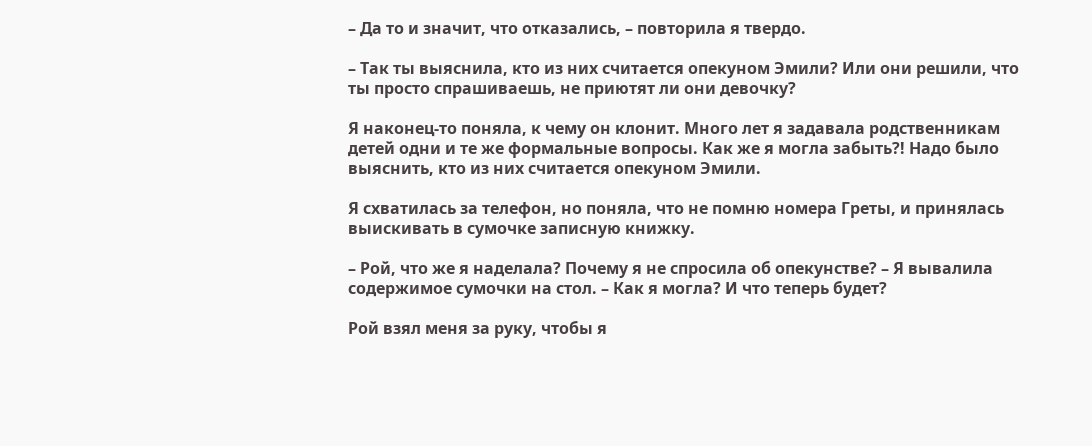– Да то и значит, что отказались, – повторила я твердо.

– Так ты выяснила, кто из них считается опекуном Эмили? Или они решили, что ты просто спрашиваешь, не приютят ли они девочку?

Я наконец-то поняла, к чему он клонит. Много лет я задавала родственникам детей одни и те же формальные вопросы. Как же я могла забыть?! Надо было выяснить, кто из них считается опекуном Эмили.

Я схватилась за телефон, но поняла, что не помню номера Греты, и принялась выискивать в сумочке записную книжку.

– Рой, что же я наделала? Почему я не спросила об опекунстве? – Я вывалила содержимое сумочки на стол. – Как я могла? И что теперь будет?

Рой взял меня за руку, чтобы я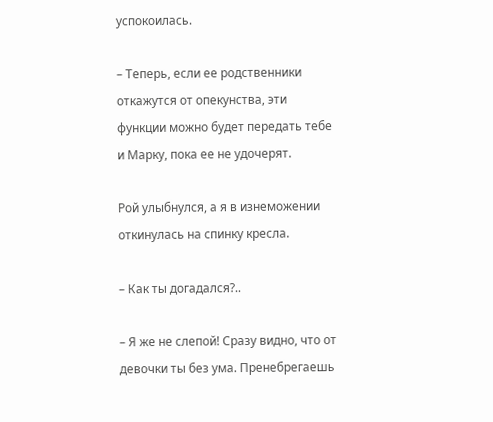успокоилась.

– Теперь, если ее родственники откажутся от опекунства, эти функции можно будет передать тебе и Марку, пока ее не удочерят.

Рой улыбнулся, а я в изнеможении откинулась на спинку кресла.

– Как ты догадался?..

– Я же не слепой! Сразу видно, что от девочки ты без ума. Пренебрегаешь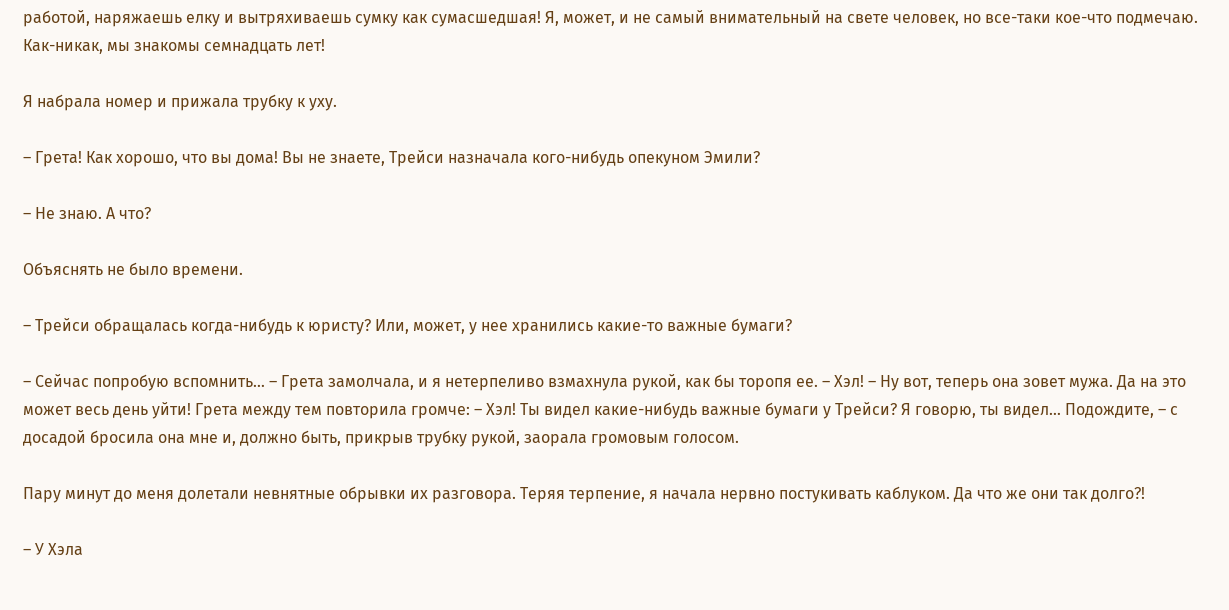работой, наряжаешь елку и вытряхиваешь сумку как сумасшедшая! Я, может, и не самый внимательный на свете человек, но все-таки кое-что подмечаю. Как-никак, мы знакомы семнадцать лет!

Я набрала номер и прижала трубку к уху.

– Грета! Как хорошо, что вы дома! Вы не знаете, Трейси назначала кого-нибудь опекуном Эмили?

– Не знаю. А что?

Объяснять не было времени.

– Трейси обращалась когда-нибудь к юристу? Или, может, у нее хранились какие-то важные бумаги?

– Сейчас попробую вспомнить… – Грета замолчала, и я нетерпеливо взмахнула рукой, как бы торопя ее. – Хэл! – Ну вот, теперь она зовет мужа. Да на это может весь день уйти! Грета между тем повторила громче: – Хэл! Ты видел какие-нибудь важные бумаги у Трейси? Я говорю, ты видел… Подождите, – с досадой бросила она мне и, должно быть, прикрыв трубку рукой, заорала громовым голосом.

Пару минут до меня долетали невнятные обрывки их разговора. Теряя терпение, я начала нервно постукивать каблуком. Да что же они так долго?!

– У Хэла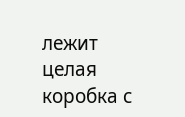лежит целая коробка с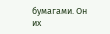бумагами. Он их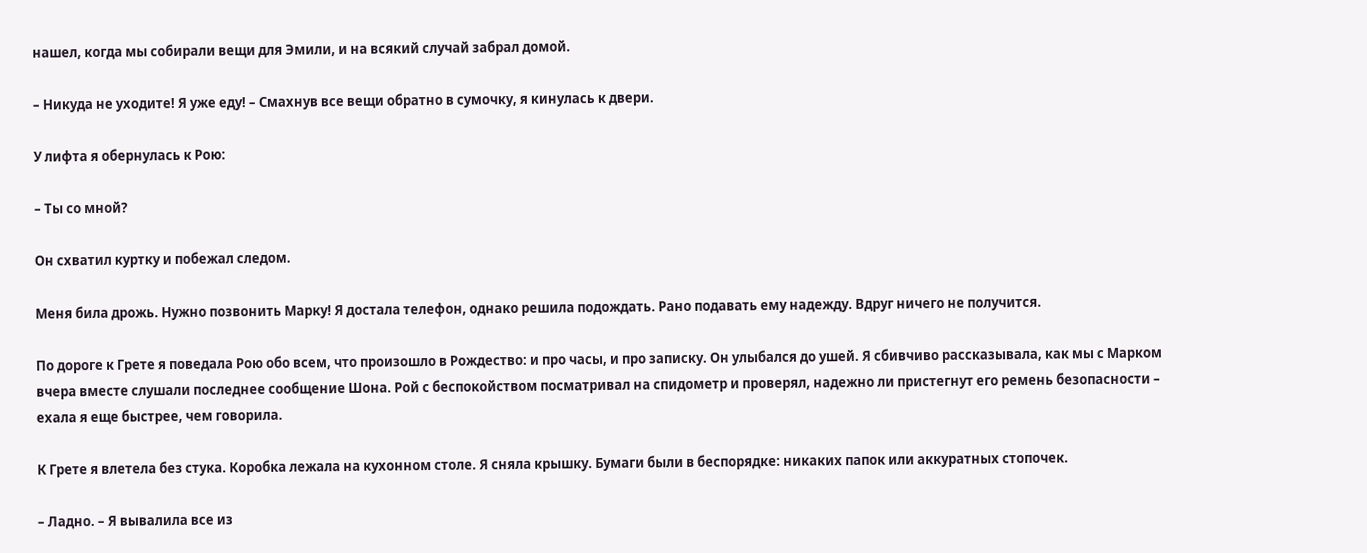нашел, когда мы собирали вещи для Эмили, и на всякий случай забрал домой.

– Никуда не уходите! Я уже еду! – Смахнув все вещи обратно в сумочку, я кинулась к двери.

У лифта я обернулась к Рою:

– Ты со мной?

Он схватил куртку и побежал следом.

Меня била дрожь. Нужно позвонить Марку! Я достала телефон, однако решила подождать. Рано подавать ему надежду. Вдруг ничего не получится.

По дороге к Грете я поведала Рою обо всем, что произошло в Рождество: и про часы, и про записку. Он улыбался до ушей. Я сбивчиво рассказывала, как мы с Марком вчера вместе слушали последнее сообщение Шона. Рой с беспокойством посматривал на спидометр и проверял, надежно ли пристегнут его ремень безопасности – ехала я еще быстрее, чем говорила.

К Грете я влетела без стука. Коробка лежала на кухонном столе. Я сняла крышку. Бумаги были в беспорядке: никаких папок или аккуратных стопочек.

– Ладно. – Я вывалила все из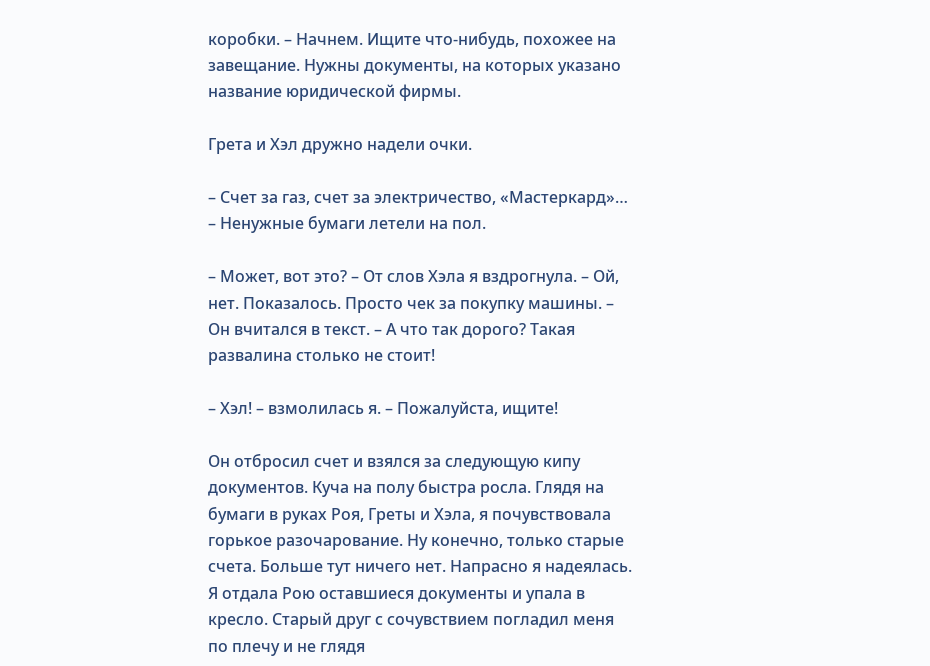коробки. – Начнем. Ищите что-нибудь, похожее на завещание. Нужны документы, на которых указано название юридической фирмы.

Грета и Хэл дружно надели очки.

– Счет за газ, счет за электричество, «Мастеркард»… – Ненужные бумаги летели на пол.

– Может, вот это? – От слов Хэла я вздрогнула. – Ой, нет. Показалось. Просто чек за покупку машины. – Он вчитался в текст. – А что так дорого? Такая развалина столько не стоит!

– Хэл! – взмолилась я. – Пожалуйста, ищите!

Он отбросил счет и взялся за следующую кипу документов. Куча на полу быстра росла. Глядя на бумаги в руках Роя, Греты и Хэла, я почувствовала горькое разочарование. Ну конечно, только старые счета. Больше тут ничего нет. Напрасно я надеялась. Я отдала Рою оставшиеся документы и упала в кресло. Старый друг с сочувствием погладил меня по плечу и не глядя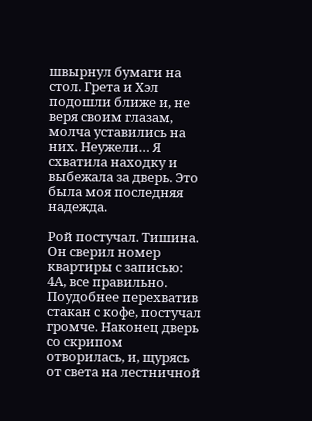швырнул бумаги на стол. Грета и Хэл подошли ближе и, не веря своим глазам, молча уставились на них. Неужели… Я схватила находку и выбежала за дверь. Это была моя последняя надежда.

Рой постучал. Тишина. Он сверил номер квартиры с записью: 4А, все правильно. Поудобнее перехватив стакан с кофе, постучал громче. Наконец дверь со скрипом отворилась, и, щурясь от света на лестничной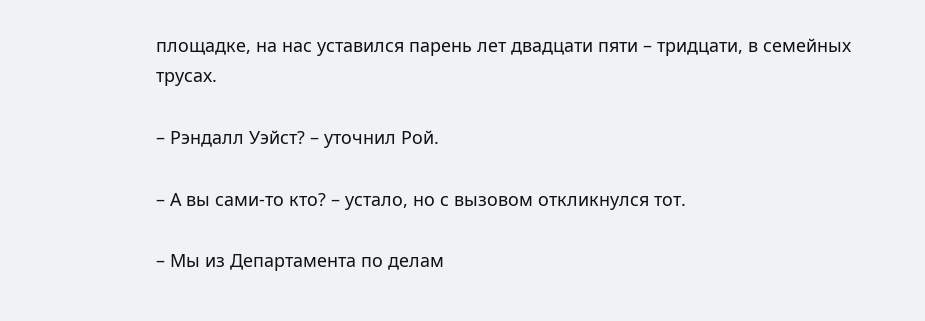площадке, на нас уставился парень лет двадцати пяти – тридцати, в семейных трусах.

– Рэндалл Уэйст? – уточнил Рой.

– А вы сами-то кто? – устало, но с вызовом откликнулся тот.

– Мы из Департамента по делам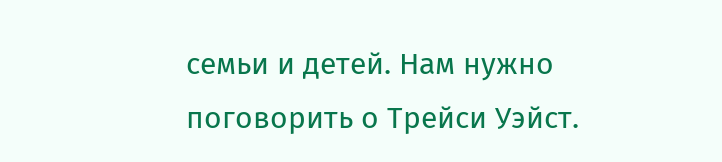семьи и детей. Нам нужно поговорить о Трейси Уэйст.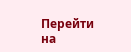Перейти на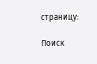страницу:

Поиск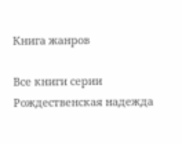Книга жанров

Все книги серии Рождественская надежда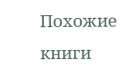Похожие книги